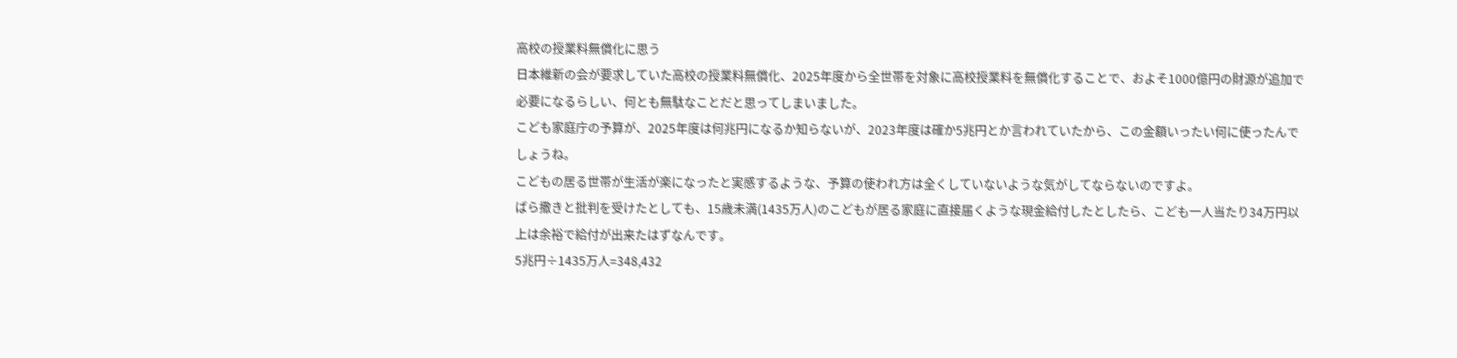高校の授業料無償化に思う
日本維新の会が要求していた高校の授業料無償化、2025年度から全世帯を対象に高校授業料を無償化することで、およそ1000億円の財源が追加で必要になるらしい、何とも無駄なことだと思ってしまいました。
こども家庭庁の予算が、2025年度は何兆円になるか知らないが、2023年度は確か5兆円とか言われていたから、この金額いったい何に使ったんでしょうね。
こどもの居る世帯が生活が楽になったと実感するような、予算の使われ方は全くしていないような気がしてならないのですよ。
ばら撒きと批判を受けたとしても、15歳未満(1435万人)のこどもが居る家庭に直接届くような現金給付したとしたら、こども一人当たり34万円以上は余裕で給付が出来たはずなんです。
5兆円÷1435万人=348,432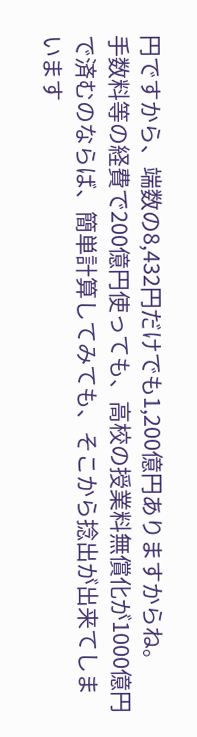円ですから、端数の8,432円だけでも1,200億円ありますからね。
手数料等の経費で200億円使っても、高校の授業料無償化が1000億円で済むのならば、簡単計算してみても、そこから捻出が出来てしまいます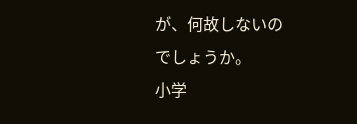が、何故しないのでしょうか。
小学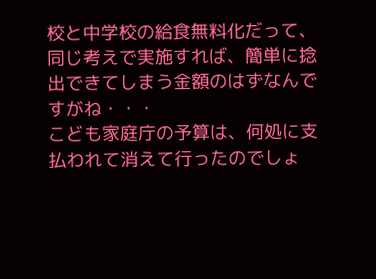校と中学校の給食無料化だって、同じ考えで実施すれば、簡単に捻出できてしまう金額のはずなんですがね・・・
こども家庭庁の予算は、何処に支払われて消えて行ったのでしょ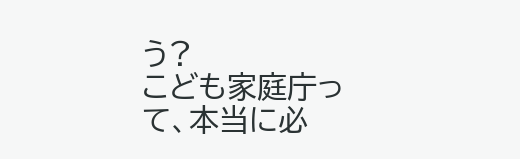う?
こども家庭庁って、本当に必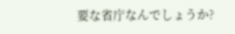要な省庁なんでしょうか?